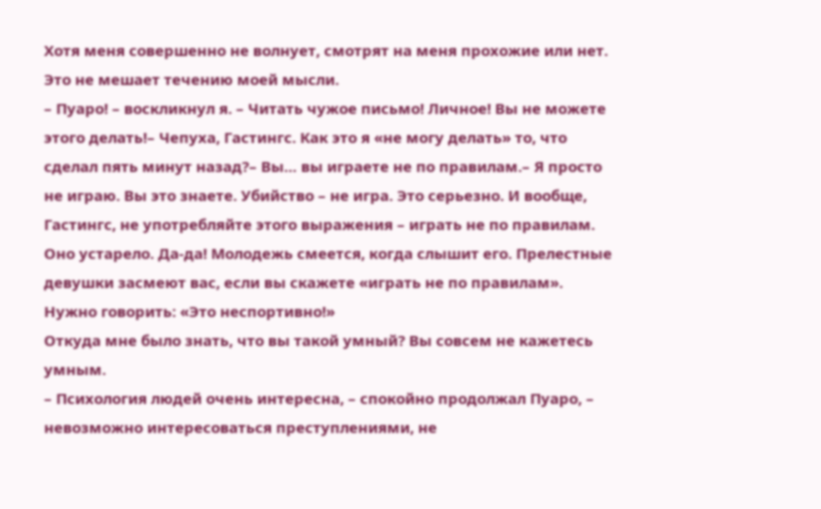Хотя меня совершенно не волнует, смотрят на меня прохожие или нет. Это не мешает течению моей мысли.
– Пуаро! – воскликнул я. – Читать чужое письмо! Личное! Вы не можете этого делать!– Чепуха, Гастингс. Как это я «не могу делать» то, что сделал пять минут назад?– Вы… вы играете не по правилам.– Я просто не играю. Вы это знаете. Убийство – не игра. Это серьезно. И вообще, Гастингс, не употребляйте этого выражения – играть не по правилам. Оно устарело. Да-да! Молодежь смеется, когда слышит его. Прелестные девушки засмеют вас, если вы скажете «играть не по правилам». Нужно говорить: «Это неспортивно!»
Откуда мне было знать, что вы такой умный? Вы совсем не кажетесь умным.
– Психология людей очень интересна, – спокойно продолжал Пуаро, – невозможно интересоваться преступлениями, не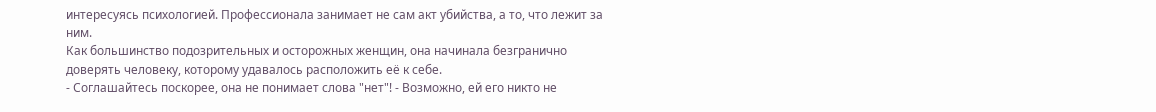интересуясь психологией. Профессионала занимает не сам акт убийства, а то, что лежит за ним.
Как большинство подозрительных и осторожных женщин, она начинала безгранично доверять человеку, которому удавалось расположить её к себе.
- Соглашайтесь поскорее, она не понимает слова "нет"! - Возможно, ей его никто не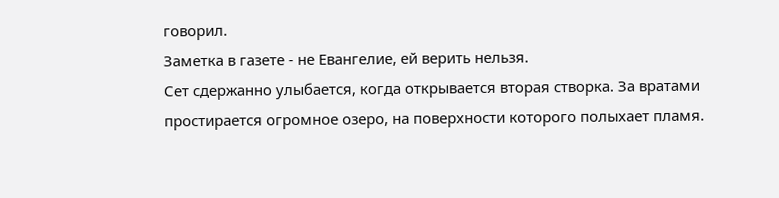говорил.
Заметка в газете - не Евангелие, ей верить нельзя.
Сет сдержанно улыбается, когда открывается вторая створка. За вратами простирается огромное озеро, на поверхности которого полыхает пламя.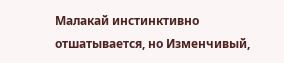Малакай инстинктивно отшатывается, но Изменчивый,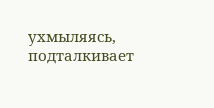ухмыляясь, подталкивает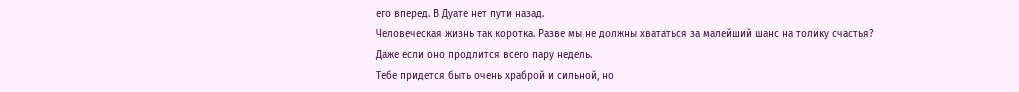его вперед. В Дуате нет пути назад.
Человеческая жизнь так коротка. Разве мы не должны хвататься за малейший шанс на толику счастья? Даже если оно продлится всего пару недель.
Тебе придется быть очень храброй и сильной, но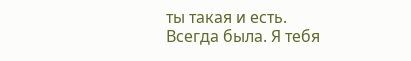ты такая и есть. Всегда была. Я тебя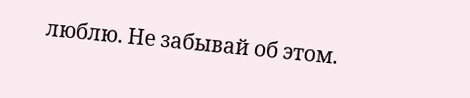люблю. Не забывай об этом.